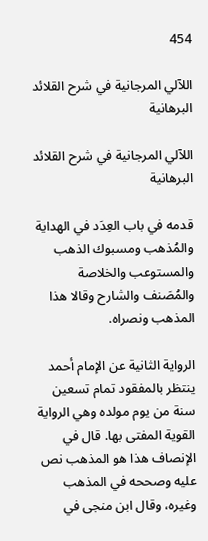454

اللآلي المرجانية في شرح القلائد البرهانية

اللآلي المرجانية في شرح القلائد البرهانية

قدمه في باب العِدَد في الهداية والمُذهب ومسبوك الذهب والمستوعب والخلاصة والمُصَنف والشارح وقالا هذا المذهب ونصراه.

الرواية الثانية عن الإمام أحمد ينتظر بالمفقود تمام تسعين سنة من يوم مولده وهي الرواية القوية المفتى بها. قال في الإنصاف هذا هو المذهب نص عليه وصححه في المذهب وغيره، وقال ابن منجى في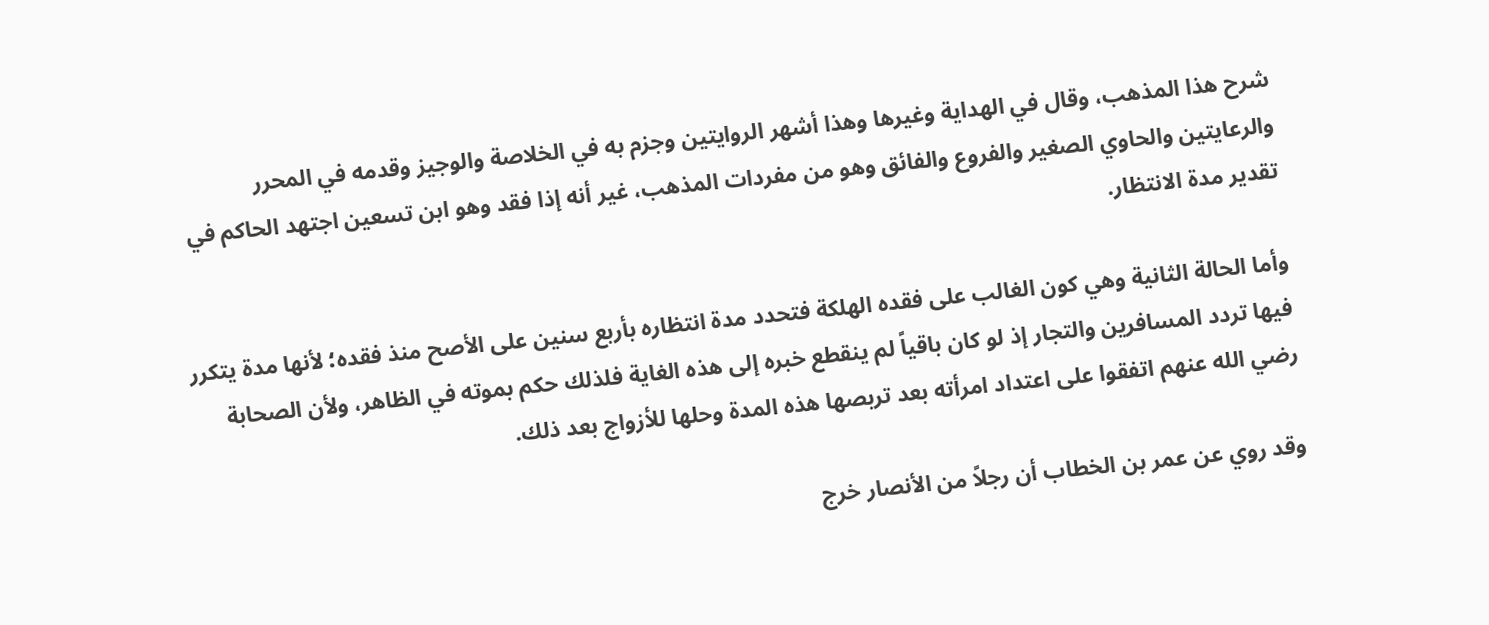شرح هذا المذهب، وقال في الهداية وغيرها وهذا أشهر الروايتين وجزم به في الخلاصة والوجيز وقدمه في المحرر والرعايتين والحاوي الصغير والفروع والفائق وهو من مفردات المذهب، غير أنه إذا فقد وهو ابن تسعين اجتهد الحاكم في تقدير مدة الانتظار.

وأما الحالة الثانية وهي كون الغالب على فقده الهلكة فتحدد مدة انتظاره بأربع سنين على الأصح منذ فقده؛ لأنها مدة يتكرر فيها تردد المسافرين والتجار إذ لو كان باقياً لم ينقطع خبره إلى هذه الغاية فلذلك حكم بموته في الظاهر، ولأن الصحابة رضي الله عنهم اتفقوا على اعتداد امرأته بعد تربصها هذه المدة وحلها للأزواج بعد ذلك.

وقد روي عن عمر بن الخطاب أن رجلاً من الأنصار خرج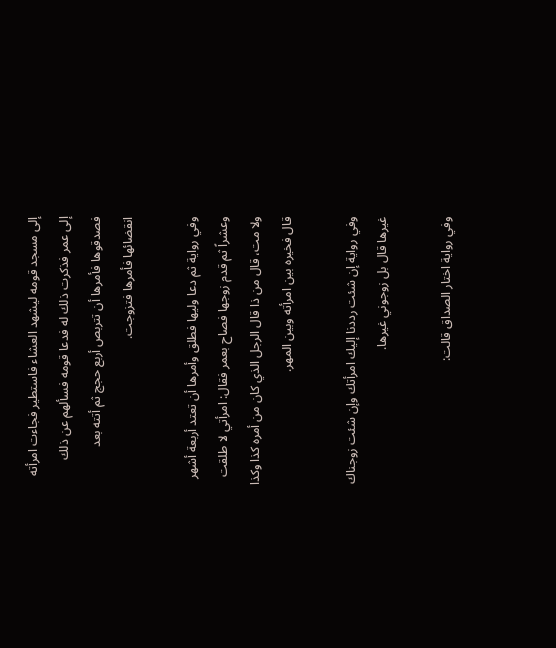إلى مسجد قومه ليشهد العشاء فاستطير فجاءت امرأته إلى عمر فذكرت ذلك له فدعا قومه فسألهم عن ذلك فصدقوها فأمرها أن تتربص أربع حجج ثم أتته بعد انقضائها فأمرها فتزوجت.

وفي رواية ثم دعا وليها فطلق وأمرها أن تعتد أربعة أشهر وعشراً ثم قدم زوجها فصاح بعمر فقال: امرأتي لا طلقت ولا مت، قال من ذا قال الرجل الذي كان من أمره كذا وكذا قال فخيره بين امرأته وبين المهر.

وفي رواية إن شئت رددنا إليك امرأتك وإن شئت زوجناك غيرها قال بل زوجوني غيرها.

وفي رواية اختار الصداق قالت: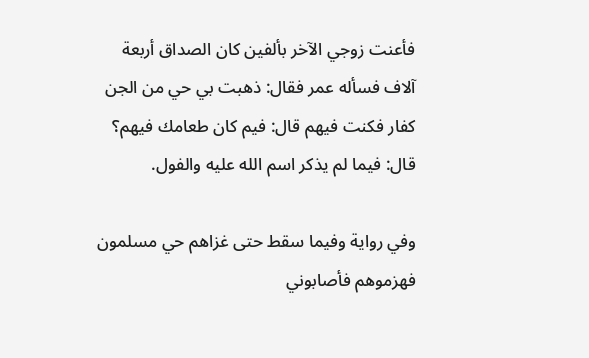فأعنت زوجي الآخر بألفين كان الصداق أربعة آلاف فسأله عمر فقال: ذهبت بي حي من الجن كفار فكنت فيهم قال: فيم كان طعامك فيهم؟ قال: فيما لم يذكر اسم الله عليه والفول.

وفي رواية وفيما سقط حتى غزاهم حي مسلمون فهزموهم فأصابوني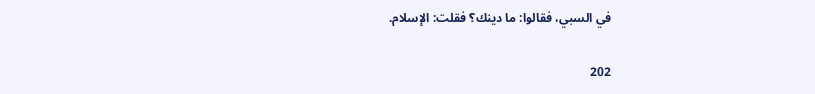في السبي، فقالوا: ما دينك؟ فقلت: الإسلام.

202